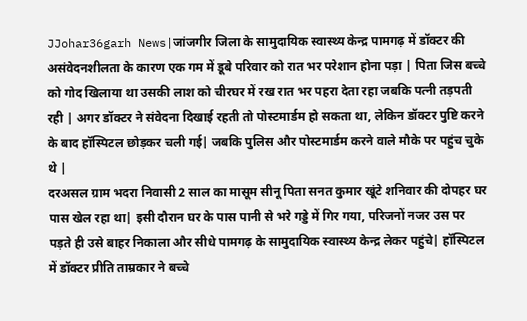JJohar36garh News|जांजगीर जिला के सामुदायिक स्वास्थ्य केन्द्र पामगढ़ में डॉक्टर की असंवेदनशीलता के कारण एक गम में डूबे परिवार को रात भर परेशान होना पड़ा | पिता जिस बच्चे को गोद खिलाया था उसकी लाश को चीरघर में रख रात भर पहरा देता रहा जबकि पत्नी तड़पती रही | अगर डॉक्टर ने संवेदना दिखाई रहती तो पोस्टमार्डम हो सकता था, लेकिन डॉक्टर पुष्टि करने के बाद हॉस्पिटल छोड़कर चली गई| जबकि पुलिस और पोस्टमार्डम करने वाले मौके पर पहुंच चुके थे |
दरअसल ग्राम भदरा निवासी 2 साल का मासूम सीनू पिता सनत कुमार खूंटे शनिवार की दोपहर घर पास खेल रहा था| इसी दौरान घर के पास पानी से भरे गड्डे में गिर गया, परिजनों नजर उस पर पड़ते ही उसे बाहर निकाला और सीधे पामगढ़ के सामुदायिक स्वास्थ्य केन्द्र लेकर पहुंचे| हॉस्पिटल में डॉक्टर प्रीति ताम्रकार ने बच्चे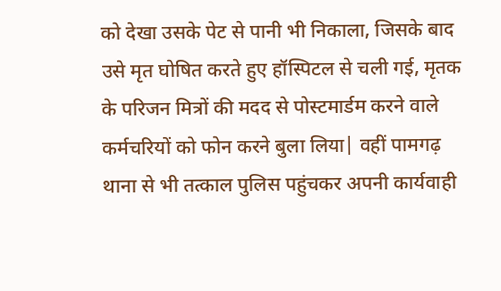को देखा उसके पेट से पानी भी निकाला, जिसके बाद उसे मृत घोषित करते हुए हॉस्पिटल से चली गई, मृतक के परिजन मित्रों की मदद से पोस्टमार्डम करने वाले कर्मचरियों को फोन करने बुला लिया| वहीं पामगढ़ थाना से भी तत्काल पुलिस पहुंचकर अपनी कार्यवाही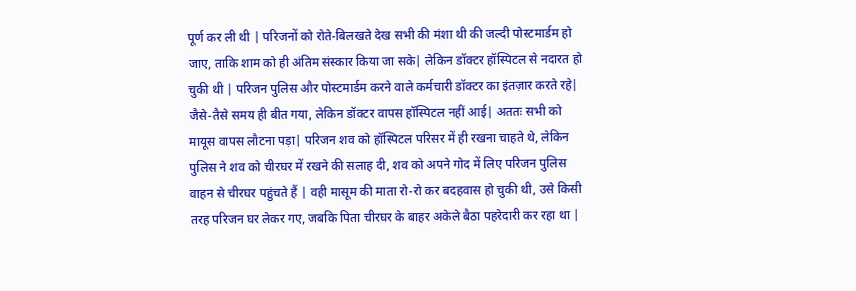पूर्ण कर ली थी | परिजनों को रोते-बिलखते देख सभी की मंशा थी की जल्दी पोस्टमार्डम हो जाए, ताकि शाम को ही अंतिम संस्कार किया जा सके| लेकिन डॉक्टर हॉस्पिटल से नदारत हो चुकी थी | परिजन पुलिस और पोस्टमार्डम करने वाले कर्मचारी डॉक्टर का इंतज़ार करते रहे| जैसे-तैसे समय ही बीत गया, लेकिन डॉक्टर वापस हॉस्पिटल नहीं आई| अततः सभी को मायूस वापस लौटना पड़ा| परिजन शव को हॉस्पिटल परिसर में ही रखना चाहते थे, लेकिन पुलिस ने शव को चीरघर में रखने की सलाह दी, शव को अपने गोद में लिए परिजन पुलिस वाहन से चीरघर पहुंचते हैं | वही मासूम की माता रो-रो कर बदहवास हो चुकी थी, उसे किसी तरह परिजन घर लेकर गए, जबकि पिता चीरघर के बाहर अकेले बैठा पहरेदारी कर रहा था |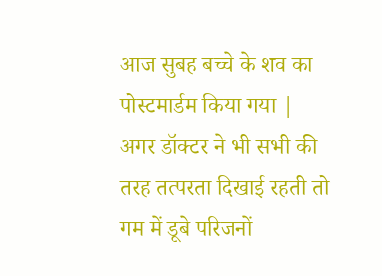आज सुबह बच्चे के शव का पोस्टमार्डम किया गया |
अगर डॉक्टर ने भी सभी की तरह तत्परता दिखाई रहती तो गम में डूबे परिजनों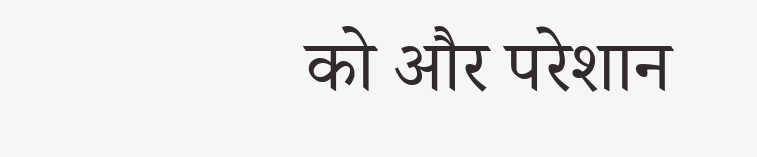को और परेशान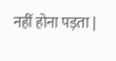नहीं होना पड़ता |